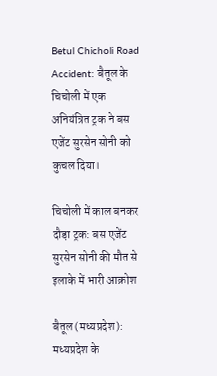Betul Chicholi Road Accident: बैतूल के चिचोली में एक अनियंत्रित ट्रक ने बस एजेंट सुरसेन सोनी को कुचल दिया।

चिचोली में काल बनकर दौड़ा ट्रक: बस एजेंट सुरसेन सोनी की मौत से इलाके में भारी आक्रोश

बैतूल (मध्यप्रदेश): मध्यप्रदेश के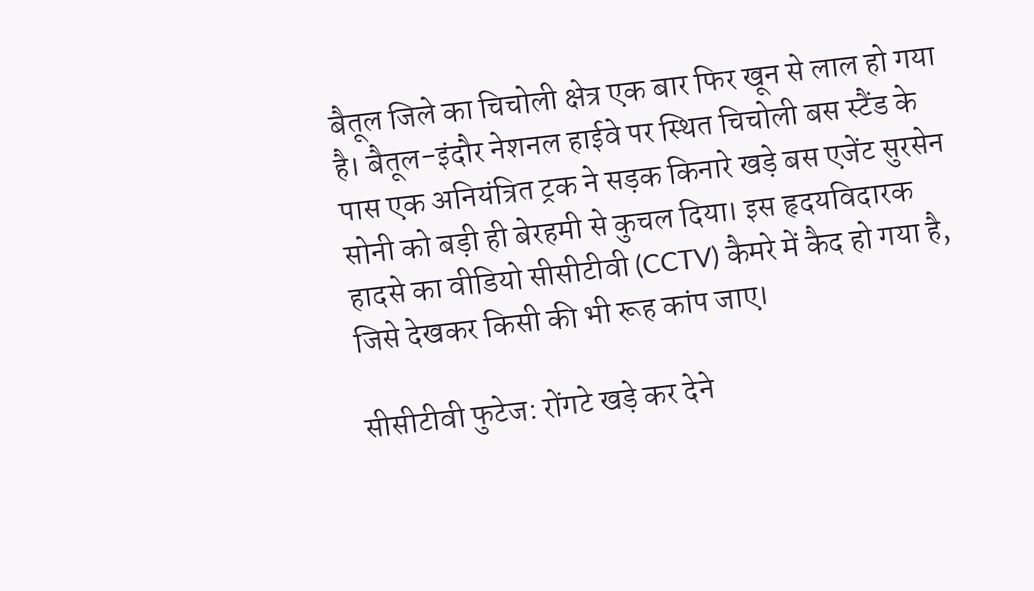बैतूल जिले का चिचोली क्षेत्र एक बार फिर खून से लाल हो गया है। बैतूल-इंदौर नेशनल हाईवे पर स्थित चिचोली बस स्टैंड के पास एक अनियंत्रित ट्रक ने सड़क किनारे खड़े बस एजेंट सुरसेन सोनी को बड़ी ही बेरहमी से कुचल दिया। इस हृदयविदारक हादसे का वीडियो सीसीटीवी (CCTV) कैमरे में कैद हो गया है, जिसे देखकर किसी की भी रूह कांप जाए।

सीसीटीवी फुटेज: रोंगटे खड़े कर देने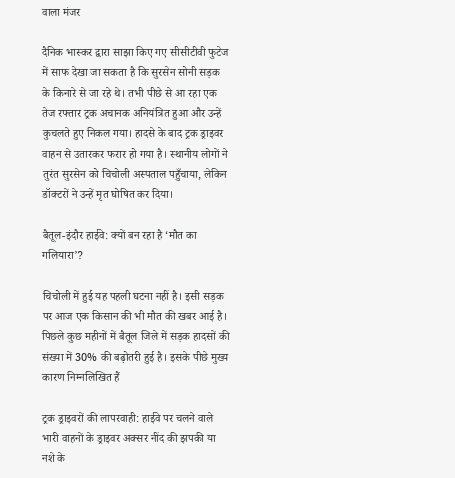वाला मंजर

दैनिक भास्कर द्वारा साझा किए गए सीसीटीवी फुटेज में साफ देखा जा सकता है कि सुरसेन सोनी सड़क के किनारे से जा रहे थे। तभी पीछे से आ रहा एक तेज रफ्तार ट्रक अचानक अनियंत्रित हुआ और उन्हें कुचलते हुए निकल गया। हादसे के बाद ट्रक ड्राइवर वाहन से उतारकर फरार हो गया है। स्थानीय लोगों ने तुरंत सुरसेन को चिचोली अस्पताल पहुँचाया, लेकिन डॉक्टरों ने उन्हें मृत घोषित कर दिया।

बैतूल-इंदौर हाईवे: क्यों बन रहा है ‘मौत का गलियारा’?

चिचोली में हुई यह पहली घटना नहीं है। इसी सड़क पर आज एक किसान की भी मौत की खबर आई है। पिछले कुछ महीनों में बैतूल जिले में सड़क हादसों की संख्या में 30% की बढ़ोतरी हुई है। इसके पीछे मुख्य कारण निम्नलिखित हैं

ट्रक ड्राइवरों की लापरवाही: हाईवे पर चलने वाले भारी वाहनों के ड्राइवर अक्सर नींद की झपकी या नशे के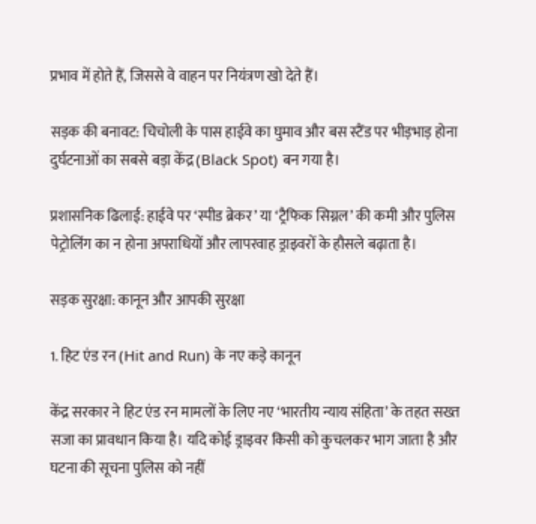प्रभाव में होते हैं, जिससे वे वाहन पर नियंत्रण खो देते हैं।

सड़क की बनावट: चिचोली के पास हाईवे का घुमाव और बस स्टैंड पर भीड़भाड़ होना दुर्घटनाओं का सबसे बड़ा केंद्र (Black Spot) बन गया है।

प्रशासनिक ढिलाई: हाईवे पर ‘स्पीड ब्रेकर’ या ‘ट्रैफिक सिग्नल’ की कमी और पुलिस पेट्रोलिंग का न होना अपराधियों और लापरवाह ड्राइवरों के हौसले बढ़ाता है।

सड़क सुरक्षा: कानून और आपकी सुरक्षा

1. हिट एंड रन (Hit and Run) के नए कड़े कानून

केंद्र सरकार ने हिट एंड रन मामलों के लिए नए ‘भारतीय न्याय संहिता’ के तहत सख्त सजा का प्रावधान किया है। यदि कोई ड्राइवर किसी को कुचलकर भाग जाता है और घटना की सूचना पुलिस को नहीं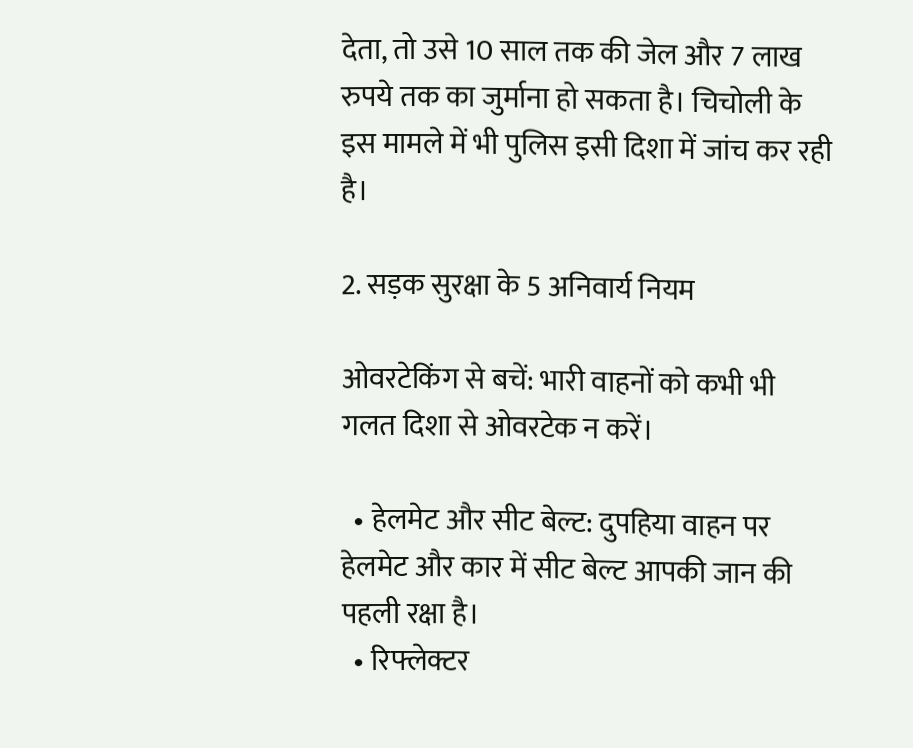देता, तो उसे 10 साल तक की जेल और 7 लाख रुपये तक का जुर्माना हो सकता है। चिचोली के इस मामले में भी पुलिस इसी दिशा में जांच कर रही है।

2. सड़क सुरक्षा के 5 अनिवार्य नियम

ओवरटेकिंग से बचें: भारी वाहनों को कभी भी गलत दिशा से ओवरटेक न करें।

  • हेलमेट और सीट बेल्ट: दुपहिया वाहन पर हेलमेट और कार में सीट बेल्ट आपकी जान की पहली रक्षा है।
  • रिफ्लेक्टर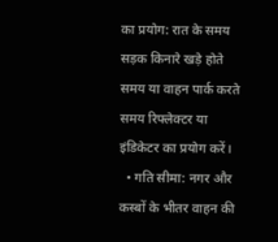का प्रयोग: रात के समय सड़क किनारे खड़े होते समय या वाहन पार्क करते समय रिफ्लेक्टर या इंडिकेटर का प्रयोग करें।
  • गति सीमा: नगर और कस्बों के भीतर वाहन की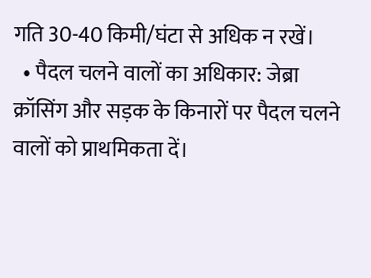गति 30-40 किमी/घंटा से अधिक न रखें।
  • पैदल चलने वालों का अधिकार: जेब्रा क्रॉसिंग और सड़क के किनारों पर पैदल चलने वालों को प्राथमिकता दें।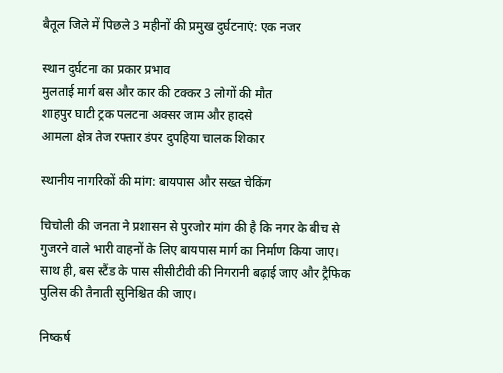बैतूल जिले में पिछले 3 महीनों की प्रमुख दुर्घटनाएं: एक नजर

स्थान दुर्घटना का प्रकार प्रभाव
मुलताई मार्ग बस और कार की टक्कर 3 लोगों की मौत
शाहपुर घाटी ट्रक पलटना अक्सर जाम और हादसे
आमला क्षेत्र तेज रफ्तार डंपर दुपहिया चालक शिकार

स्थानीय नागरिकों की मांग: बायपास और सख्त चेकिंग

चिचोली की जनता ने प्रशासन से पुरजोर मांग की है कि नगर के बीच से गुजरने वाले भारी वाहनों के लिए बायपास मार्ग का निर्माण किया जाए। साथ ही, बस स्टैंड के पास सीसीटीवी की निगरानी बढ़ाई जाए और ट्रैफिक पुलिस की तैनाती सुनिश्चित की जाए।

निष्कर्ष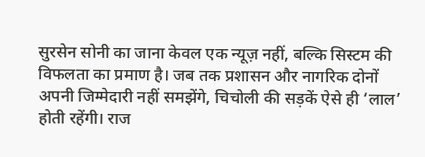सुरसेन सोनी का जाना केवल एक न्यूज़ नहीं, बल्कि सिस्टम की विफलता का प्रमाण है। जब तक प्रशासन और नागरिक दोनों अपनी जिम्मेदारी नहीं समझेंगे, चिचोली की सड़कें ऐसे ही ‘लाल’ होती रहेंगी। राज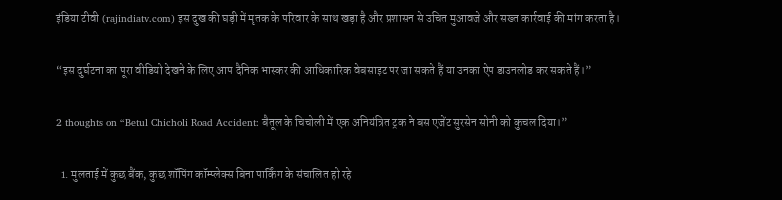इंडिया टीवी (rajindiatv.com) इस दुख की घड़ी में मृतक के परिवार के साथ खड़ा है और प्रशासन से उचित मुआवजे और सख्त कार्रवाई की मांग करता है।

“इस दुर्घटना का पूरा वीडियो देखने के लिए आप दैनिक भास्कर की आधिकारिक वेबसाइट पर जा सकते हैं या उनका ऐप डाउनलोड कर सकते हैं।”

2 thoughts on “Betul Chicholi Road Accident: बैतूल के चिचोली में एक अनियंत्रित ट्रक ने बस एजेंट सुरसेन सोनी को कुचल दिया।”

  1. मुलताई में कुछ बैंक, कुछ शॉपिंग कॉम्प्लेक्स बिना पार्किंग के संचालित हो रहे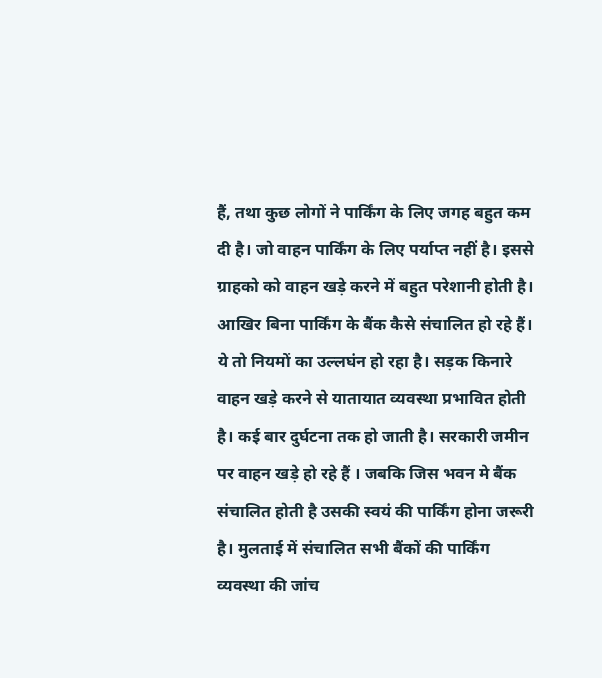हैं, तथा कुछ लोगों ने पार्किंग के लिए जगह बहुत कम दी है। जो वाहन पार्किंग के लिए पर्याप्त नहीं है। इससे ग्राहको को वाहन खड़े करने में बहुत परेशानी होती है। आखिर बिना पार्किंग के बैंक कैसे संचालित हो रहे हैं। ये तो नियमों का उल्लघंन हो रहा है। सड़क किनारे वाहन खड़े करने से यातायात व्यवस्था प्रभावित होती है। कई बार दुर्घटना तक हो जाती है। सरकारी जमीन पर वाहन खड़े हो रहे हैं । जबकि जिस भवन मे बैंक संचालित होती है उसकी स्वयं की पार्किंग होना जरूरी है। मुलताई में संचालित सभी बैंकों की पार्किंग व्यवस्था की जांच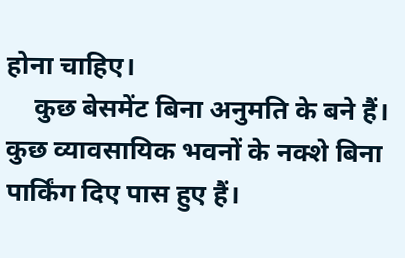होना चाहिए।
    कुछ बेसमेंट बिना अनुमति के बने हैं। कुछ व्यावसायिक भवनों के नक्शे बिना पार्किंग दिए पास हुए हैं।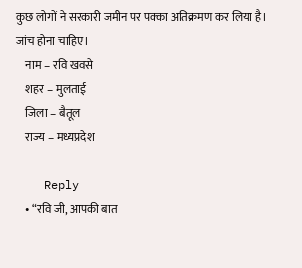कुछ लोगों ने सरकारी जमीन पर पक्का अतिक्रमण कर लिया है। जांच होना चाहिए।
    नाम – रवि खवसे
    शहर – मुलताई
    जिला – बैतूल
    राज्य – मध्यप्रदेश

    Reply
    • “रवि जी, आपकी बात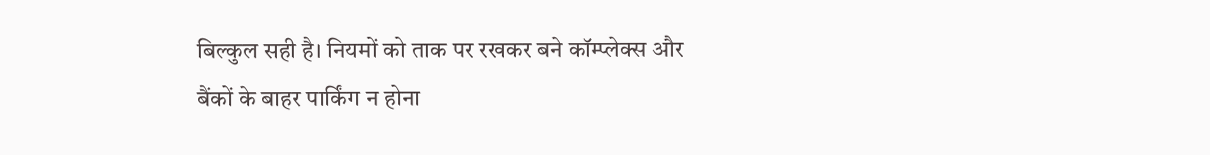बिल्कुल सही है। नियमों को ताक पर रखकर बने कॉम्प्लेक्स और बैंकों के बाहर पार्किंग न होना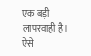एक बड़ी लापरवाही है। ऐसे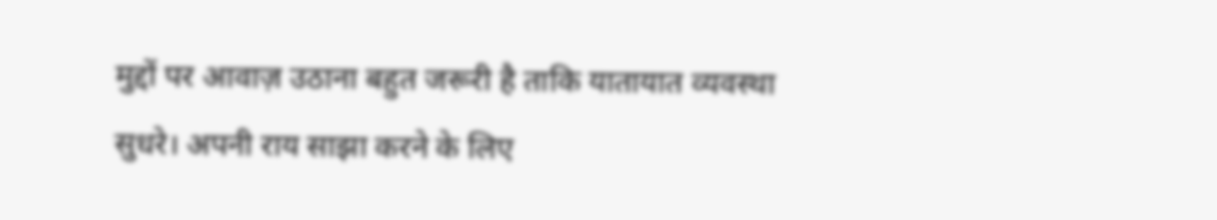मुद्दों पर आवाज़ उठाना बहुत जरूरी है ताकि यातायात व्यवस्था सुधरे। अपनी राय साझा करने के लिए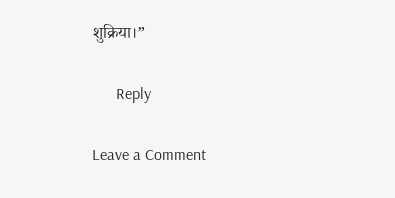शुक्रिया।”

      Reply

Leave a Comment